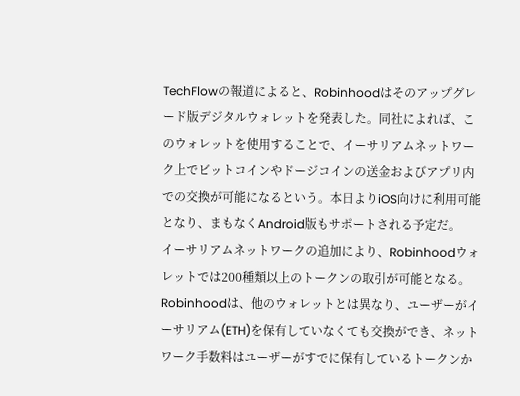TechFlowの報道によると、Robinhoodはそのアップグレード版デジタルウォレットを発表した。同社によれば、このウォレットを使用することで、イーサリアムネットワーク上でビットコインやドージコインの送金およびアプリ内での交換が可能になるという。本日よりiOS向けに利用可能となり、まもなくAndroid版もサポートされる予定だ。
イーサリアムネットワークの追加により、Robinhoodウォレットでは200種類以上のトークンの取引が可能となる。Robinhoodは、他のウォレットとは異なり、ユーザーがイーサリアム(ETH)を保有していなくても交換ができ、ネットワーク手数料はユーザーがすでに保有しているトークンか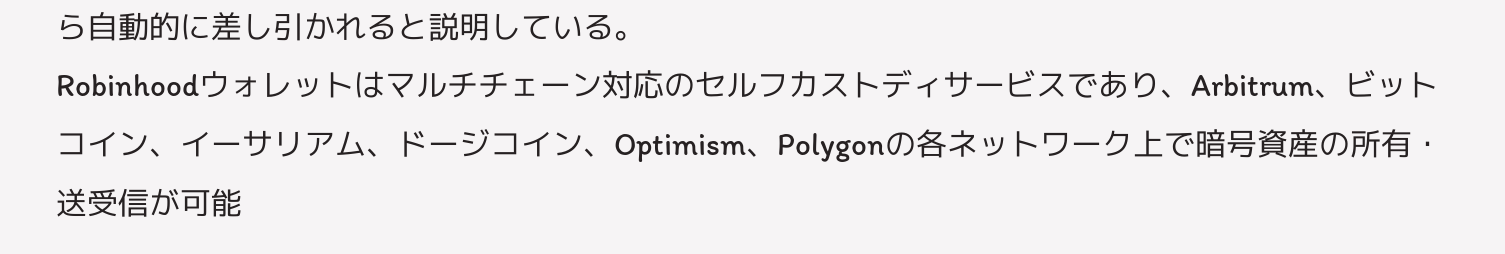ら自動的に差し引かれると説明している。
Robinhoodウォレットはマルチチェーン対応のセルフカストディサービスであり、Arbitrum、ビットコイン、イーサリアム、ドージコイン、Optimism、Polygonの各ネットワーク上で暗号資産の所有・送受信が可能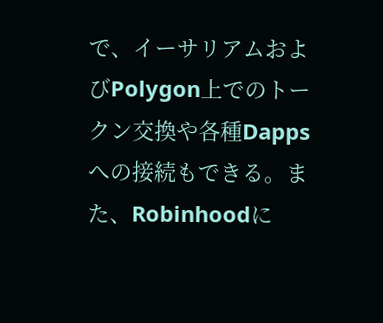で、イーサリアムおよびPolygon上でのトークン交換や各種Dappsへの接続もできる。また、Robinhoodに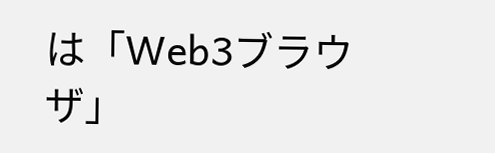は「Web3ブラウザ」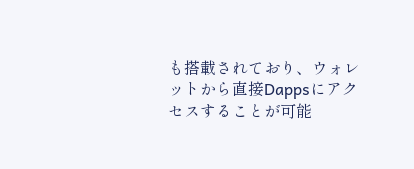も搭載されており、ウォレットから直接Dappsにアクセスすることが可能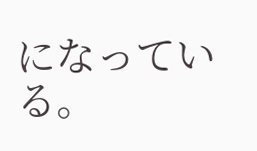になっている。